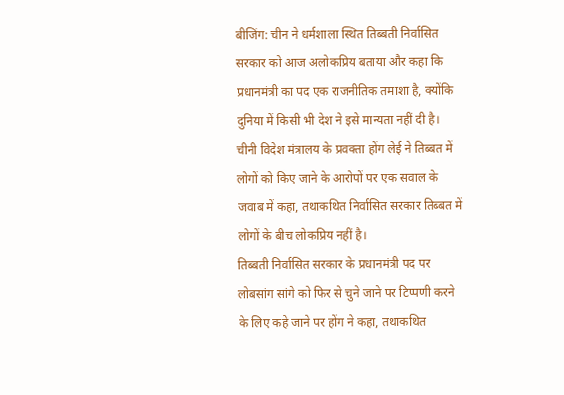बीजिंग: चीन ने धर्मशाला स्थित तिब्बती निर्वासित सरकार को आज अलोकप्रिय बताया और कहा कि प्रधानमंत्री का पद एक राजनीतिक तमाशा है, क्योंकि दुनिया में किसी भी देश ने इसे मान्यता नहीं दी है। चीनी विदेश मंत्रालय के प्रवक्ता होंग लेई ने तिब्बत में लोगों को किए जाने के आरोपों पर एक सवाल के जवाब में कहा, तथाकथित निर्वासित सरकार तिब्बत में लोगों के बीच लोकप्रिय नहीं है।
तिब्बती निर्वासित सरकार के प्रधानमंत्री पद पर लोबसांग सांगे को फिर से चुने जाने पर टिप्पणी करने के लिए कहे जाने पर होंग ने कहा, तथाकथित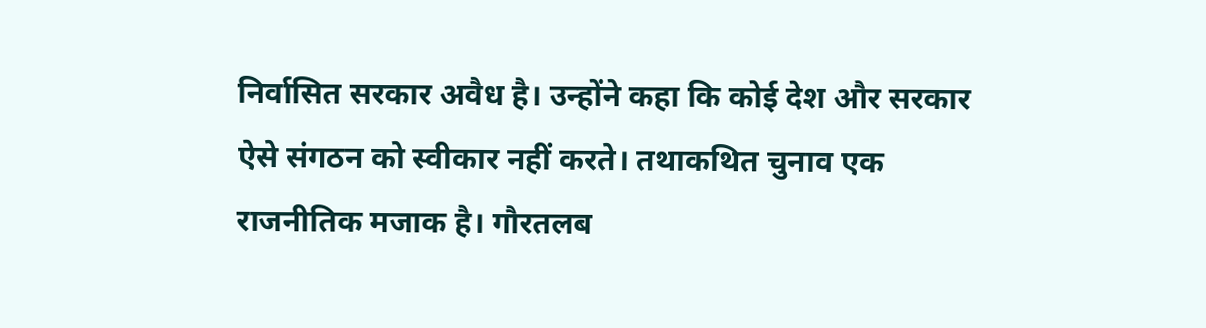निर्वासित सरकार अवैध है। उन्होंने कहा कि कोई देश और सरकार ऐसे संगठन को स्वीकार नहीं करते। तथाकथित चुनाव एक राजनीतिक मजाक है। गौरतलब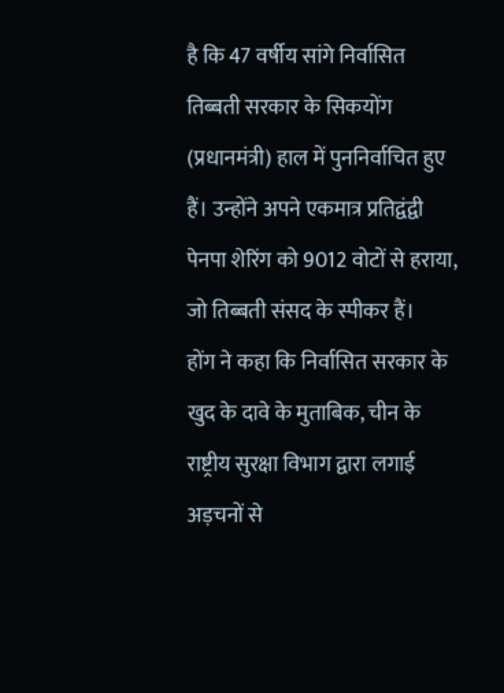है कि 47 वर्षीय सांगे निर्वासित तिब्बती सरकार के सिकयोंग (प्रधानमंत्री) हाल में पुननिर्वाचित हुए हैं। उन्होंने अपने एकमात्र प्रतिद्वंद्वी पेनपा शेरिंग को 9012 वोटों से हराया, जो तिब्बती संसद के स्पीकर हैं।
होंग ने कहा कि निर्वासित सरकार के खुद के दावे के मुताबिक, चीन के राष्ट्रीय सुरक्षा विभाग द्वारा लगाई अड़चनों से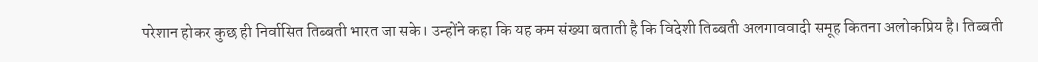परेशान होकर कुछ ही निर्वासित तिब्बती भारत जा सके। उन्होंने कहा कि यह कम संख्या बताती है कि विदेशी तिब्बती अलगाववादी समूह कितना अलोकप्रिय है। तिब्बती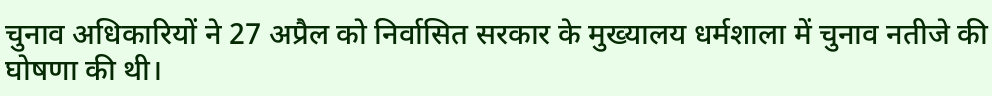चुनाव अधिकारियों ने 27 अप्रैल को निर्वासित सरकार के मुख्यालय धर्मशाला में चुनाव नतीजे की घोषणा की थी।